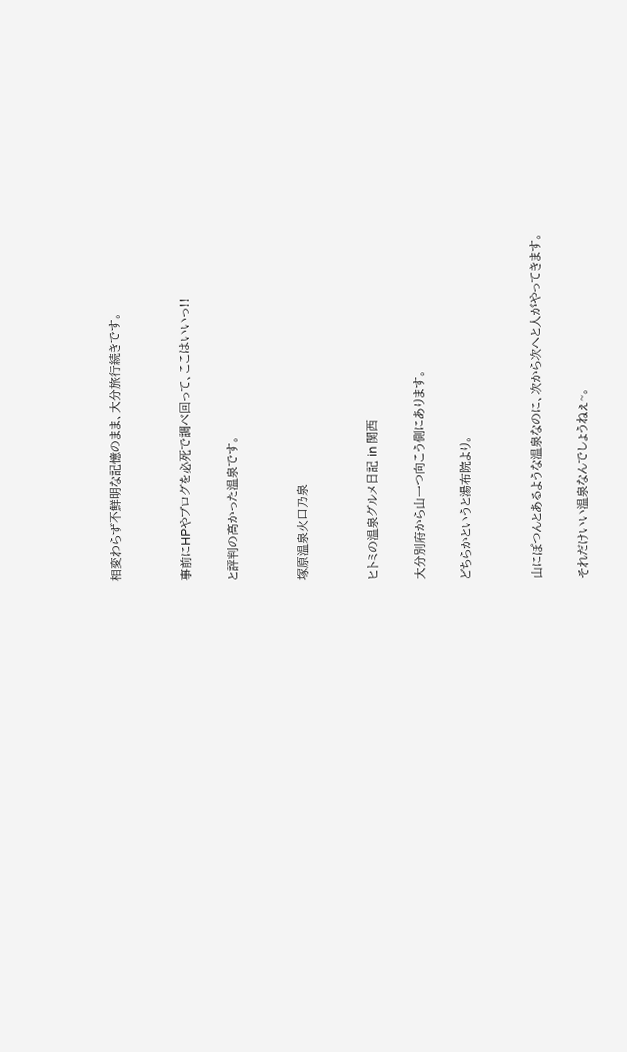相変わらず不鮮明な記憶のまま、大分旅行続きです。


事前にHPやブログを必死で調べ回って、ここはいいっ!!

と評判の高かった温泉です。


塚原温泉火口乃泉


ヒトミの温泉グルメ日記 in 関西

大分別府から山一つ向こう側にあります。

どちらかというと湯布院より。


山にぽつんとあるような温泉なのに、次から次へと人がやってきます。

それだけいい温泉なんでしょうねぇ~。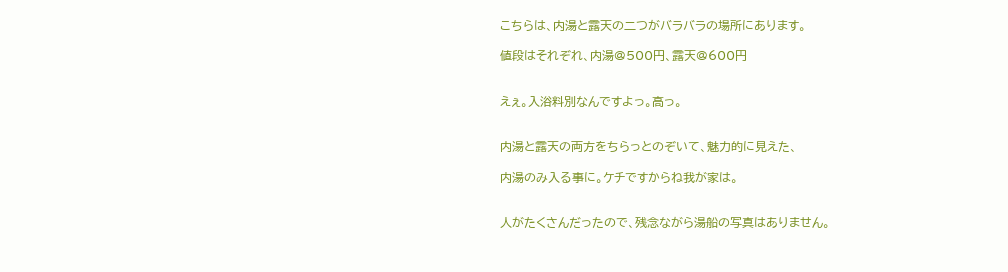こちらは、内湯と露天の二つがバラバラの場所にあります。

値段はそれぞれ、内湯@500円、露天@600円


えぇ。入浴料別なんですよっ。高っ。


内湯と露天の両方をちらっとのぞいて、魅力的に見えた、

内湯のみ入る事に。ケチですからね我が家は。


人がたくさんだったので、残念ながら湯船の写真はありません。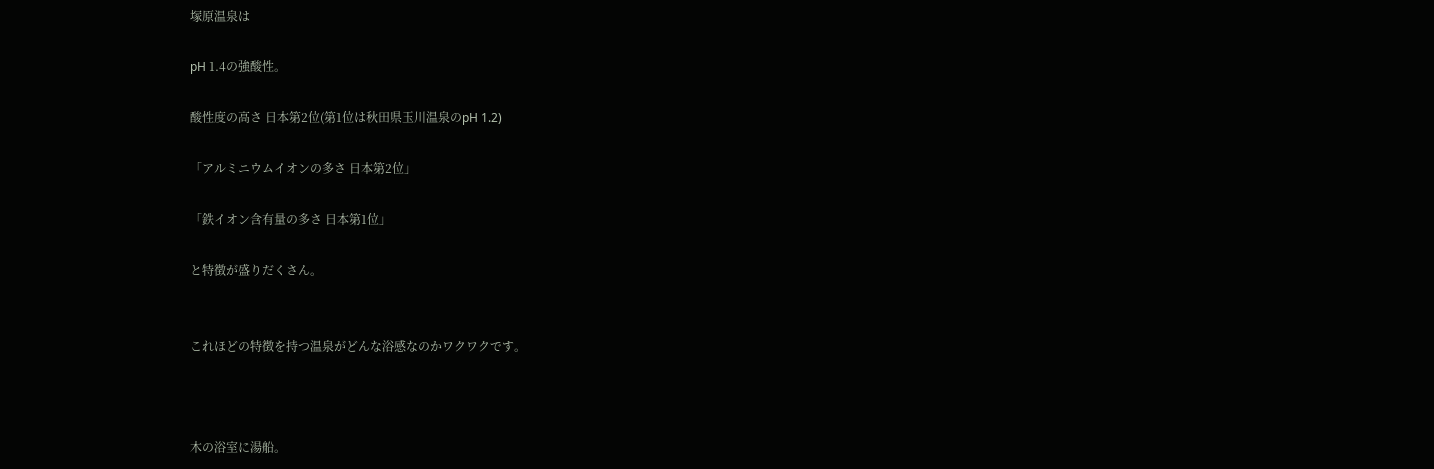塚原温泉は

pH 1.4の強酸性。

酸性度の高さ 日本第2位(第1位は秋田県玉川温泉のpH 1.2)

「アルミニウムイオンの多さ 日本第2位」

「鉄イオン含有量の多さ 日本第1位」

と特徴が盛りだくさん。


これほどの特徴を持つ温泉がどんな浴感なのかワクワクです。



木の浴室に湯船。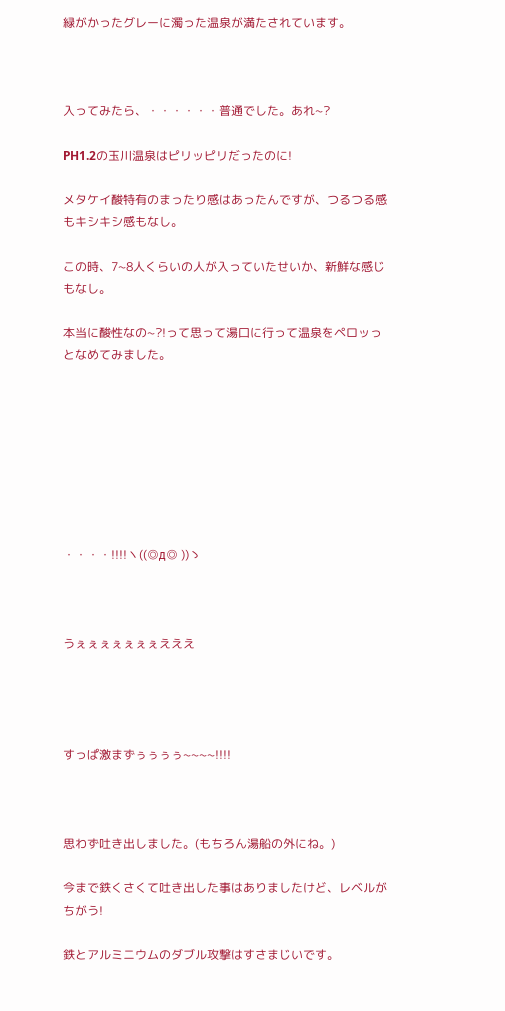緑がかったグレーに濁った温泉が満たされています。



入ってみたら、・・・・・・普通でした。あれ~?

PH1.2の玉川温泉はピリッピリだったのに!

メタケイ酸特有のまったり感はあったんですが、つるつる感もキシキシ感もなし。

この時、7~8人くらいの人が入っていたせいか、新鮮な感じもなし。

本当に酸性なの~?!って思って湯口に行って温泉をペロッっとなめてみました。








・・・・!!!!ヽ((◎д◎ ))ゝ



うぇぇぇぇぇぇぇえええ




すっぱ激まずぅぅぅぅ~~~~!!!!



思わず吐き出しました。(もちろん湯船の外にね。)

今まで鉄くさくて吐き出した事はありましたけど、レベルがちがう!

鉄とアルミニウムのダブル攻撃はすさまじいです。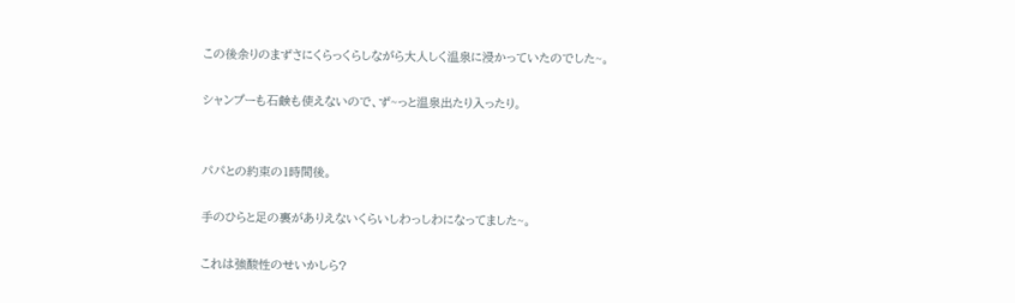この後余りのまずさにくらっくらしながら大人しく温泉に浸かっていたのでした~。

シャンプーも石鹸も使えないので、ず~っと温泉出たり入ったり。


パパとの約束の1時間後。

手のひらと足の裏がありえないくらいしわっしわになってました~。

これは強酸性のせいかしら?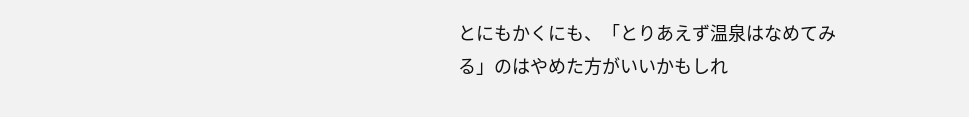とにもかくにも、「とりあえず温泉はなめてみる」のはやめた方がいいかもしれ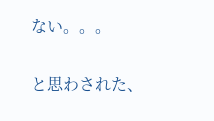ない。。。

と思わされた、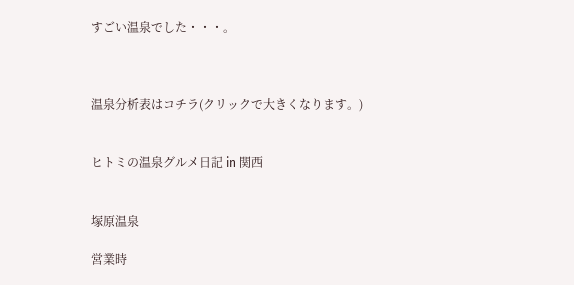すごい温泉でした・・・。



温泉分析表はコチラ(クリックで大きくなります。)


ヒトミの温泉グルメ日記 in 関西


塚原温泉

営業時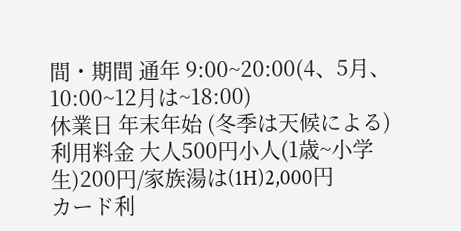間・期間 通年 9:00~20:00(4、5月、10:00~12月は~18:00)
休業日 年末年始 (冬季は天候による)
利用料金 大人500円小人(1歳~小学生)200円/家族湯は(1H)2,000円
カード利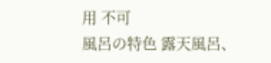用 不可
風呂の特色 露天風呂、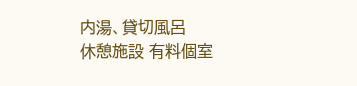内湯、貸切風呂
休憩施設 有料個室